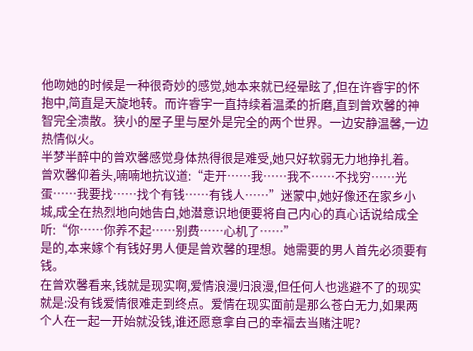他吻她的时候是一种很奇妙的感觉,她本来就已经晕眩了,但在许睿宇的怀抱中,简直是天旋地转。而许睿宇一直持续着温柔的折磨,直到曾欢馨的神智完全溃散。狭小的屋子里与屋外是完全的两个世界。一边安静温馨,一边热情似火。
半梦半醉中的曾欢馨感觉身体热得很是难受,她只好软弱无力地挣扎着。
曾欢馨仰着头,喃喃地抗议道:“走开……我……我不……不找穷……光蛋……我要找……找个有钱……有钱人……”迷蒙中,她好像还在家乡小城,成全在热烈地向她告白,她潜意识地便要将自己内心的真心话说给成全听:“你……你养不起……别费……心机了……”
是的,本来嫁个有钱好男人便是曾欢馨的理想。她需要的男人首先必须要有钱。
在曾欢馨看来,钱就是现实啊,爱情浪漫归浪漫,但任何人也逃避不了的现实就是:没有钱爱情很难走到终点。爱情在现实面前是那么苍白无力,如果两个人在一起一开始就没钱,谁还愿意拿自己的幸福去当赌注呢?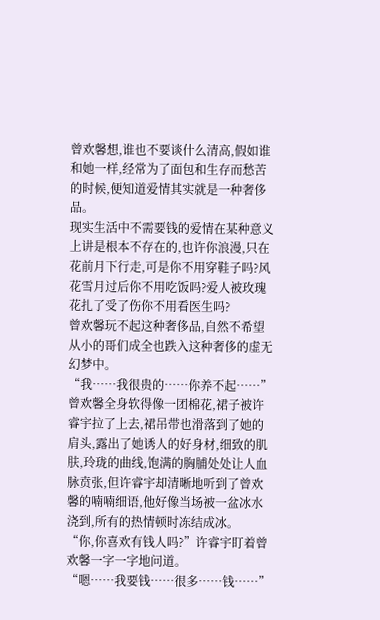曾欢馨想,谁也不要谈什么清高,假如谁和她一样,经常为了面包和生存而愁苦的时候,便知道爱情其实就是一种奢侈品。
现实生活中不需要钱的爱情在某种意义上讲是根本不存在的,也许你浪漫,只在花前月下行走,可是你不用穿鞋子吗?风花雪月过后你不用吃饭吗?爱人被玫瑰花扎了受了伤你不用看医生吗?
曾欢馨玩不起这种奢侈品,自然不希望从小的哥们成全也跌入这种奢侈的虚无幻梦中。
“我……我很贵的……你养不起……”曾欢馨全身软得像一团棉花,裙子被许睿宇拉了上去,裙吊带也滑落到了她的肩头,露出了她诱人的好身材,细致的肌肤,玲珑的曲线,饱满的胸脯处处让人血脉贲张,但许睿宇却清晰地听到了曾欢馨的喃喃细语,他好像当场被一盆冰水浇到,所有的热情顿时冻结成冰。
“你,你喜欢有钱人吗?”许睿宇盯着曾欢馨一字一字地问道。
“嗯……我要钱……很多……钱……”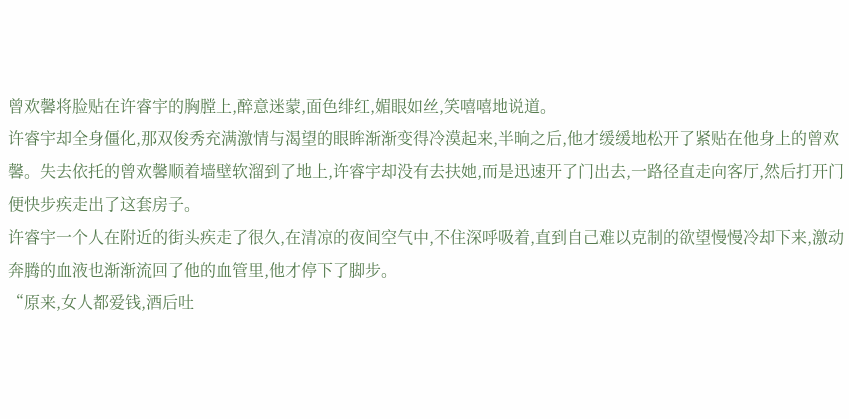曾欢馨将脸贴在许睿宇的胸膛上,醉意迷蒙,面色绯红,媚眼如丝,笑嘻嘻地说道。
许睿宇却全身僵化,那双俊秀充满激情与渴望的眼眸渐渐变得冷漠起来,半晌之后,他才缓缓地松开了紧贴在他身上的曾欢馨。失去依托的曾欢馨顺着墙壁软溜到了地上,许睿宇却没有去扶她,而是迅速开了门出去,一路径直走向客厅,然后打开门便快步疾走出了这套房子。
许睿宇一个人在附近的街头疾走了很久,在清凉的夜间空气中,不住深呼吸着,直到自己难以克制的欲望慢慢冷却下来,激动奔腾的血液也渐渐流回了他的血管里,他才停下了脚步。
“原来,女人都爱钱,酒后吐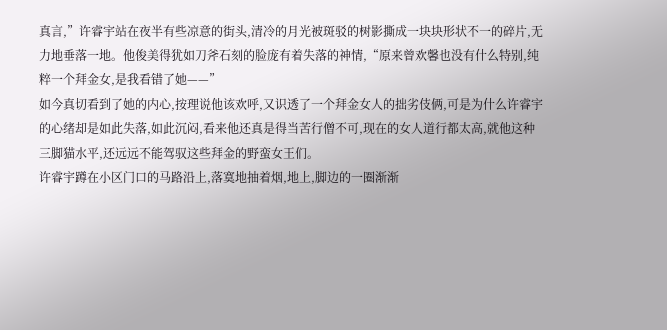真言,”许睿宇站在夜半有些凉意的街头,清冷的月光被斑驳的树影撕成一块块形状不一的碎片,无力地垂落一地。他俊美得犹如刀斧石刻的脸庞有着失落的神情,“原来曾欢馨也没有什么特别,纯粹一个拜金女,是我看错了她——”
如今真切看到了她的内心,按理说他该欢呼,又识透了一个拜金女人的拙劣伎俩,可是为什么许睿宇的心绪却是如此失落,如此沉闷,看来他还真是得当苦行僧不可,现在的女人道行都太高,就他这种三脚猫水平,还远远不能驾驭这些拜金的野蛮女王们。
许睿宇蹲在小区门口的马路沿上,落寞地抽着烟,地上,脚边的一圈渐渐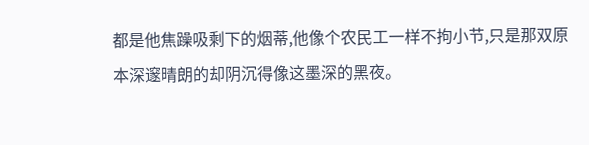都是他焦躁吸剩下的烟蒂,他像个农民工一样不拘小节,只是那双原本深邃晴朗的却阴沉得像这墨深的黑夜。